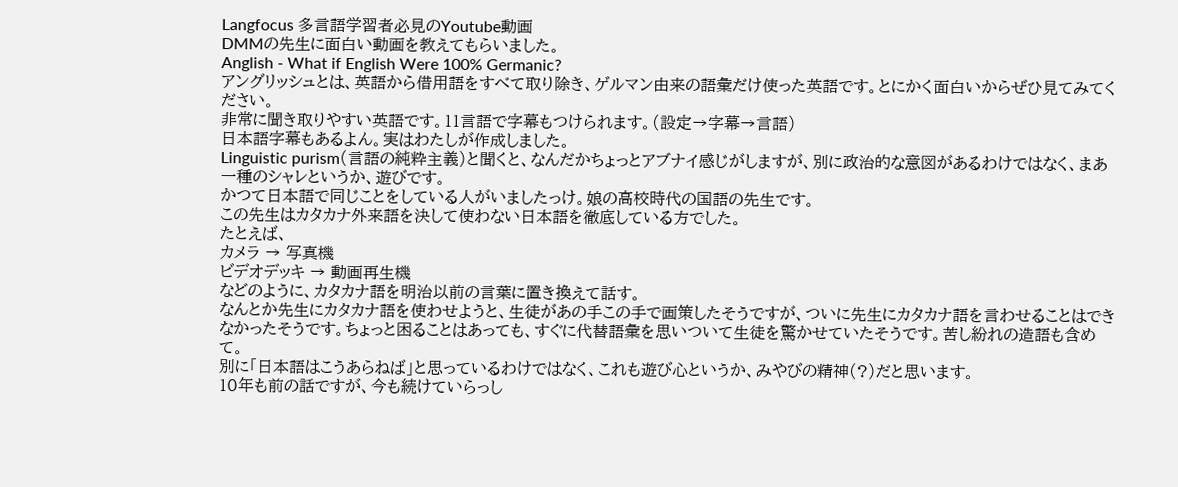Langfocus 多言語学習者必見のYoutube動画
DMMの先生に面白い動画を教えてもらいました。
Anglish - What if English Were 100% Germanic?
アングリッシュとは、英語から借用語をすべて取り除き、ゲルマン由来の語彙だけ使った英語です。とにかく面白いからぜひ見てみてください。
非常に聞き取りやすい英語です。11言語で字幕もつけられます。(設定→字幕→言語)
日本語字幕もあるよん。実はわたしが作成しました。
Linguistic purism(言語の純粋主義)と聞くと、なんだかちょっとアブナイ感じがしますが、別に政治的な意図があるわけではなく、まあ一種のシャレというか、遊びです。
かつて日本語で同じことをしている人がいましたっけ。娘の高校時代の国語の先生です。
この先生はカタカナ外来語を決して使わない日本語を徹底している方でした。
たとえば、
カメラ → 写真機
ビデオデッキ → 動画再生機
などのように、カタカナ語を明治以前の言葉に置き換えて話す。
なんとか先生にカタカナ語を使わせようと、生徒があの手この手で画策したそうですが、ついに先生にカタカナ語を言わせることはできなかったそうです。ちょっと困ることはあっても、すぐに代替語彙を思いついて生徒を驚かせていたそうです。苦し紛れの造語も含めて。
別に「日本語はこうあらねば」と思っているわけではなく、これも遊び心というか、みやびの精神(?)だと思います。
10年も前の話ですが、今も続けていらっし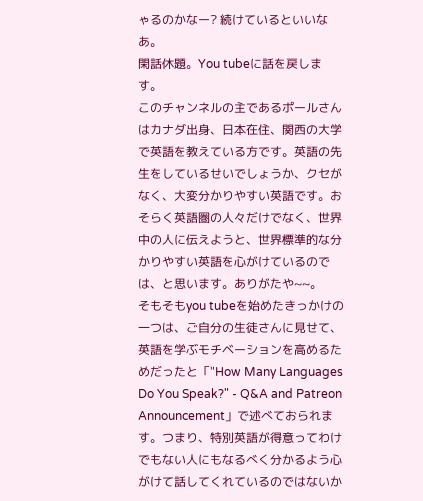ゃるのかなー? 続けているといいなあ。
閑話休題。You tubeに話を戻します。
このチャンネルの主であるポールさんはカナダ出身、日本在住、関西の大学で英語を教えている方です。英語の先生をしているせいでしょうか、クセがなく、大変分かりやすい英語です。おそらく英語圏の人々だけでなく、世界中の人に伝えようと、世界標準的な分かりやすい英語を心がけているのでは、と思います。ありがたや~~。
そもそもyou tubeを始めたきっかけの一つは、ご自分の生徒さんに見せて、英語を学ぶモチベーションを高めるためだったと「"How Many Languages Do You Speak?" - Q&A and Patreon Announcement」で述べておられます。つまり、特別英語が得意ってわけでもない人にもなるべく分かるよう心がけて話してくれているのではないか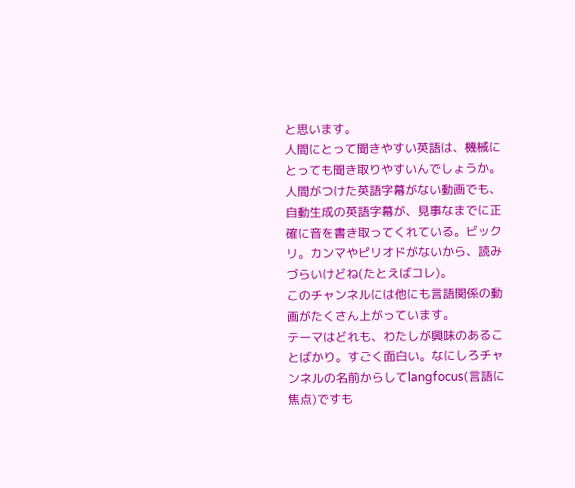と思います。
人間にとって聞きやすい英語は、機械にとっても聞き取りやすいんでしょうか。人間がつけた英語字幕がない動画でも、自動生成の英語字幕が、見事なまでに正確に音を書き取ってくれている。ビックリ。カンマやピリオドがないから、読みづらいけどね(たとえばコレ)。
このチャンネルには他にも言語関係の動画がたくさん上がっています。
テーマはどれも、わたしが興味のあることばかり。すごく面白い。なにしろチャンネルの名前からしてlangfocus(言語に焦点)ですも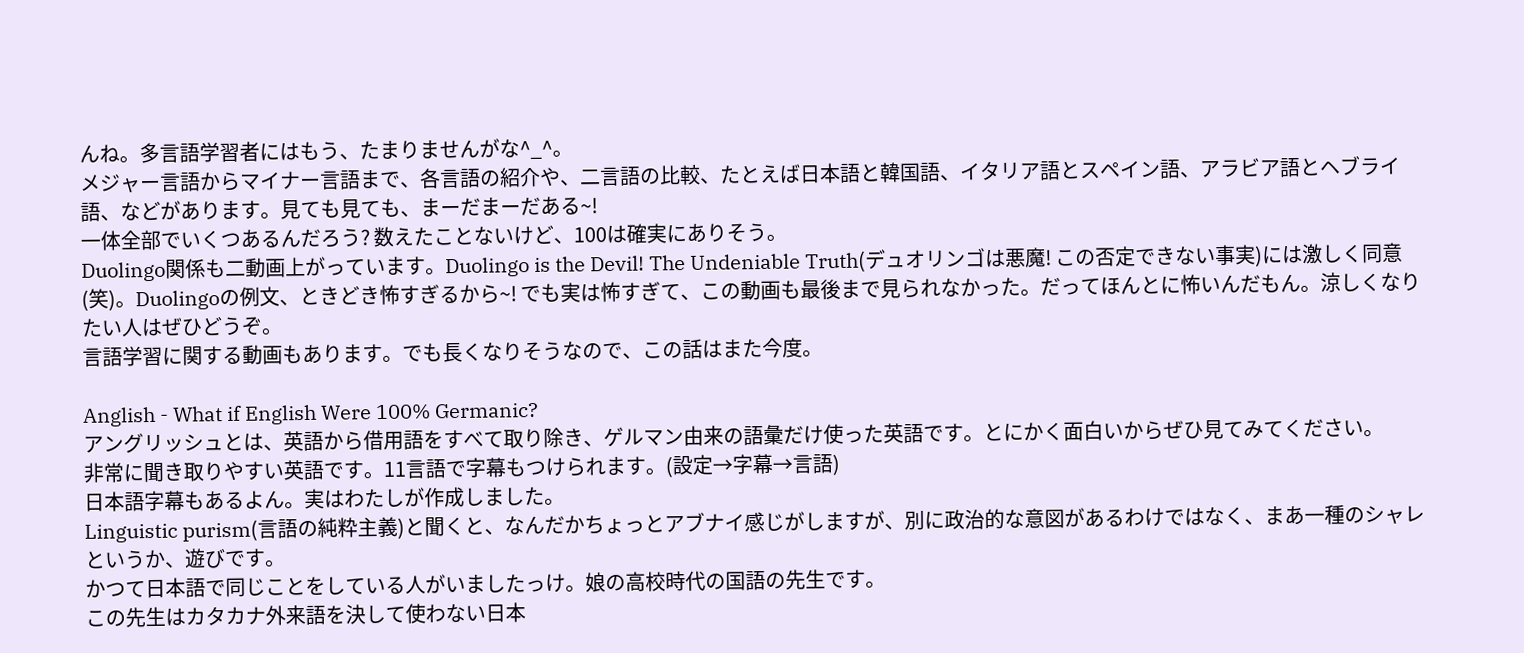んね。多言語学習者にはもう、たまりませんがな^_^。
メジャー言語からマイナー言語まで、各言語の紹介や、二言語の比較、たとえば日本語と韓国語、イタリア語とスペイン語、アラビア語とヘブライ語、などがあります。見ても見ても、まーだまーだある~!
一体全部でいくつあるんだろう? 数えたことないけど、100は確実にありそう。
Duolingo関係も二動画上がっています。Duolingo is the Devil! The Undeniable Truth(デュオリンゴは悪魔! この否定できない事実)には激しく同意(笑)。Duolingoの例文、ときどき怖すぎるから~! でも実は怖すぎて、この動画も最後まで見られなかった。だってほんとに怖いんだもん。涼しくなりたい人はぜひどうぞ。
言語学習に関する動画もあります。でも長くなりそうなので、この話はまた今度。

Anglish - What if English Were 100% Germanic?
アングリッシュとは、英語から借用語をすべて取り除き、ゲルマン由来の語彙だけ使った英語です。とにかく面白いからぜひ見てみてください。
非常に聞き取りやすい英語です。11言語で字幕もつけられます。(設定→字幕→言語)
日本語字幕もあるよん。実はわたしが作成しました。
Linguistic purism(言語の純粋主義)と聞くと、なんだかちょっとアブナイ感じがしますが、別に政治的な意図があるわけではなく、まあ一種のシャレというか、遊びです。
かつて日本語で同じことをしている人がいましたっけ。娘の高校時代の国語の先生です。
この先生はカタカナ外来語を決して使わない日本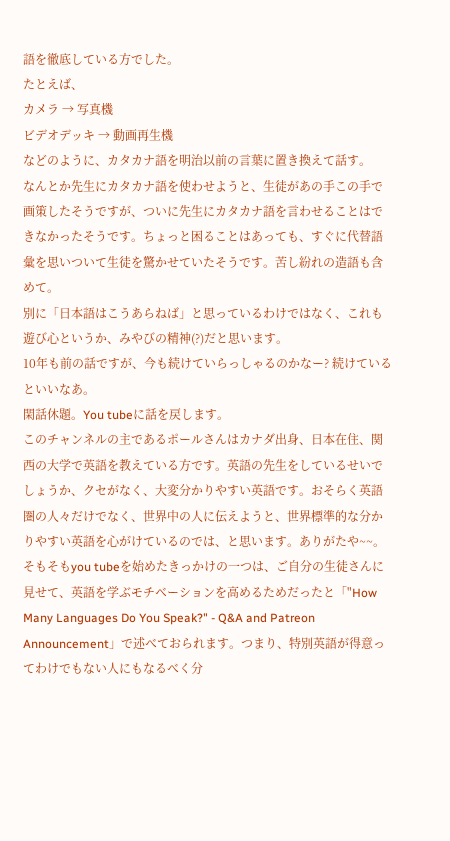語を徹底している方でした。
たとえば、
カメラ → 写真機
ビデオデッキ → 動画再生機
などのように、カタカナ語を明治以前の言葉に置き換えて話す。
なんとか先生にカタカナ語を使わせようと、生徒があの手この手で画策したそうですが、ついに先生にカタカナ語を言わせることはできなかったそうです。ちょっと困ることはあっても、すぐに代替語彙を思いついて生徒を驚かせていたそうです。苦し紛れの造語も含めて。
別に「日本語はこうあらねば」と思っているわけではなく、これも遊び心というか、みやびの精神(?)だと思います。
10年も前の話ですが、今も続けていらっしゃるのかなー? 続けているといいなあ。
閑話休題。You tubeに話を戻します。
このチャンネルの主であるポールさんはカナダ出身、日本在住、関西の大学で英語を教えている方です。英語の先生をしているせいでしょうか、クセがなく、大変分かりやすい英語です。おそらく英語圏の人々だけでなく、世界中の人に伝えようと、世界標準的な分かりやすい英語を心がけているのでは、と思います。ありがたや~~。
そもそもyou tubeを始めたきっかけの一つは、ご自分の生徒さんに見せて、英語を学ぶモチベーションを高めるためだったと「"How Many Languages Do You Speak?" - Q&A and Patreon Announcement」で述べておられます。つまり、特別英語が得意ってわけでもない人にもなるべく分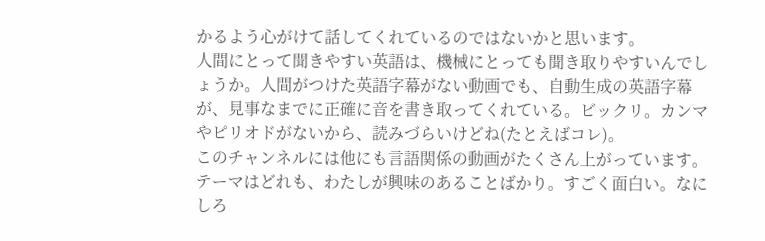かるよう心がけて話してくれているのではないかと思います。
人間にとって聞きやすい英語は、機械にとっても聞き取りやすいんでしょうか。人間がつけた英語字幕がない動画でも、自動生成の英語字幕が、見事なまでに正確に音を書き取ってくれている。ビックリ。カンマやピリオドがないから、読みづらいけどね(たとえばコレ)。
このチャンネルには他にも言語関係の動画がたくさん上がっています。
テーマはどれも、わたしが興味のあることばかり。すごく面白い。なにしろ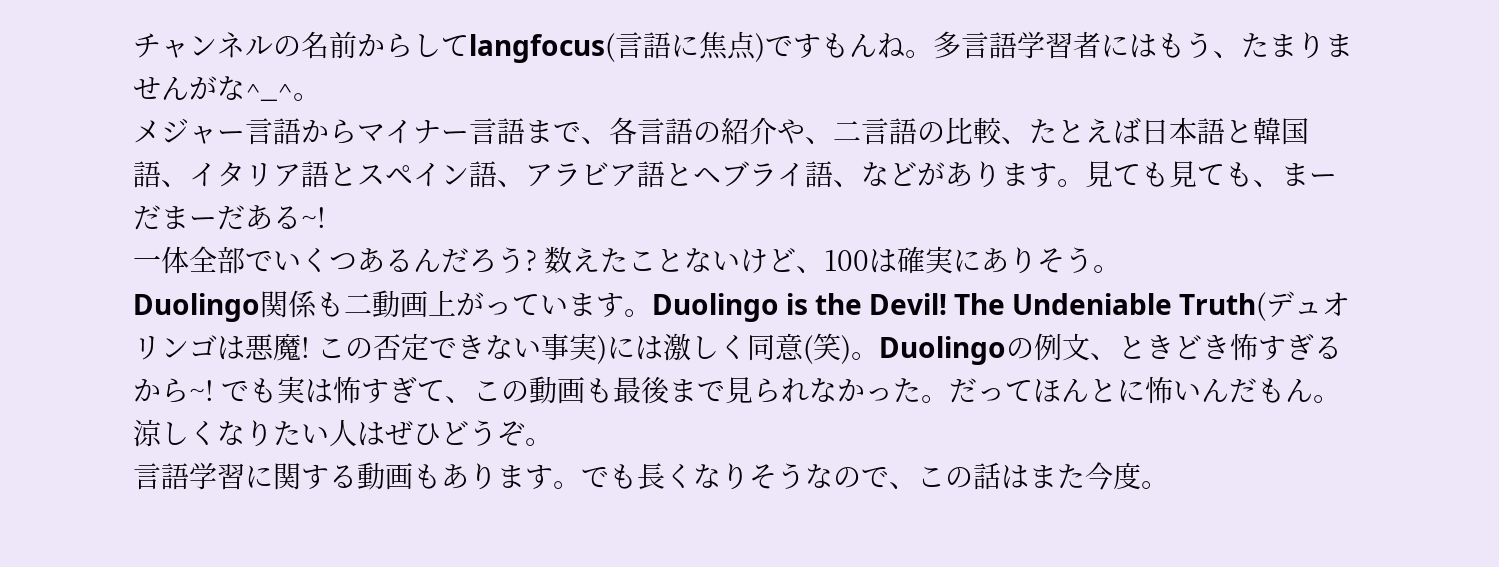チャンネルの名前からしてlangfocus(言語に焦点)ですもんね。多言語学習者にはもう、たまりませんがな^_^。
メジャー言語からマイナー言語まで、各言語の紹介や、二言語の比較、たとえば日本語と韓国語、イタリア語とスペイン語、アラビア語とヘブライ語、などがあります。見ても見ても、まーだまーだある~!
一体全部でいくつあるんだろう? 数えたことないけど、100は確実にありそう。
Duolingo関係も二動画上がっています。Duolingo is the Devil! The Undeniable Truth(デュオリンゴは悪魔! この否定できない事実)には激しく同意(笑)。Duolingoの例文、ときどき怖すぎるから~! でも実は怖すぎて、この動画も最後まで見られなかった。だってほんとに怖いんだもん。涼しくなりたい人はぜひどうぞ。
言語学習に関する動画もあります。でも長くなりそうなので、この話はまた今度。